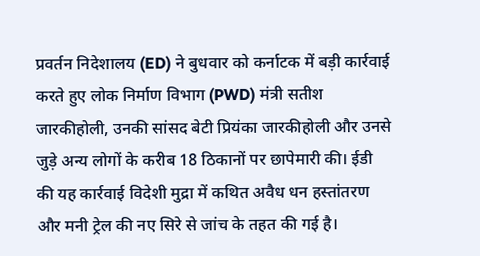प्रवर्तन निदेशालय (ED) ने बुधवार को कर्नाटक में बड़ी कार्रवाई करते हुए लोक निर्माण विभाग (PWD) मंत्री सतीश जारकीहोली, उनकी सांसद बेटी प्रियंका जारकीहोली और उनसे जुड़े अन्य लोगों के करीब 18 ठिकानों पर छापेमारी की। ईडी की यह कार्रवाई विदेशी मुद्रा में कथित अवैध धन हस्तांतरण और मनी ट्रेल की नए सिरे से जांच के तहत की गई है।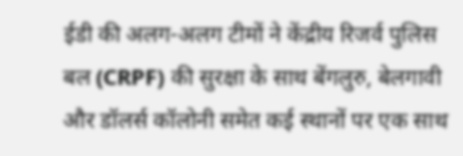ईडी की अलग-अलग टीमों ने केंद्रीय रिजर्व पुलिस बल (CRPF) की सुरक्षा के साथ बेंगलुरु, बेलगावी और डॉलर्स कॉलोनी समेत कई स्थानों पर एक साथ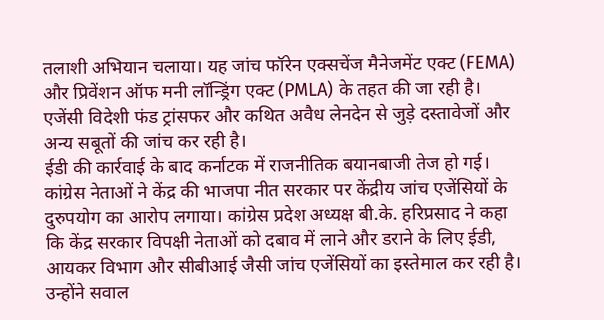तलाशी अभियान चलाया। यह जांच फॉरेन एक्सचेंज मैनेजमेंट एक्ट (FEMA) और प्रिवेंशन ऑफ मनी लॉन्ड्रिंग एक्ट (PMLA) के तहत की जा रही है। एजेंसी विदेशी फंड ट्रांसफर और कथित अवैध लेनदेन से जुड़े दस्तावेजों और अन्य सबूतों की जांच कर रही है।
ईडी की कार्रवाई के बाद कर्नाटक में राजनीतिक बयानबाजी तेज हो गई। कांग्रेस नेताओं ने केंद्र की भाजपा नीत सरकार पर केंद्रीय जांच एजेंसियों के दुरुपयोग का आरोप लगाया। कांग्रेस प्रदेश अध्यक्ष बी.के. हरिप्रसाद ने कहा कि केंद्र सरकार विपक्षी नेताओं को दबाव में लाने और डराने के लिए ईडी, आयकर विभाग और सीबीआई जैसी जांच एजेंसियों का इस्तेमाल कर रही है। उन्होंने सवाल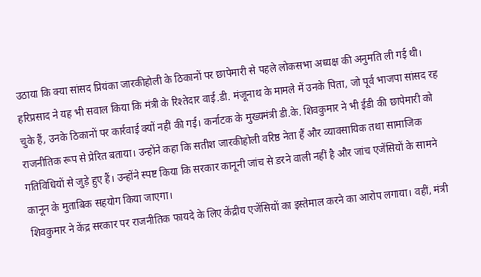उठाया कि क्या सांसद प्रियंका जारकीहोली के ठिकानों पर छापेमारी से पहले लोकसभा अध्यक्ष की अनुमति ली गई थी।
हरिप्रसाद ने यह भी सवाल किया कि मंत्री के रिश्तेदार वाई.डी. मंजूनाथ के मामले में उनके पिता, जो पूर्व भाजपा सांसद रह चुके हैं, उनके ठिकानों पर कार्रवाई क्यों नहीं की गई। कर्नाटक के मुख्यमंत्री डी.के. शिवकुमार ने भी ईडी की छापेमारी को राजनीतिक रूप से प्रेरित बताया। उन्होंने कहा कि सतीश जारकीहोली वरिष्ठ नेता हैं और व्यावसायिक तथा सामाजिक गतिविधियों से जुड़े हुए हैं। उन्होंने स्पष्ट किया कि सरकार कानूनी जांच से डरने वाली नहीं है और जांच एजेंसियों के सामने कानून के मुताबिक सहयोग किया जाएगा।
शिवकुमार ने केंद्र सरकार पर राजनीतिक फायदे के लिए केंद्रीय एजेंसियों का इस्तेमाल करने का आरोप लगाया। वहीं, मंत्री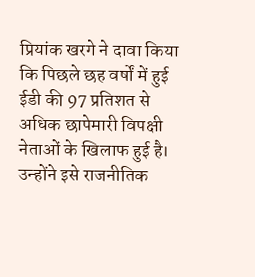प्रियांक खरगे ने दावा किया कि पिछले छह वर्षों में हुई ईडी की 97 प्रतिशत से अधिक छापेमारी विपक्षी नेताओं के खिलाफ हुई है। उन्होंने इसे राजनीतिक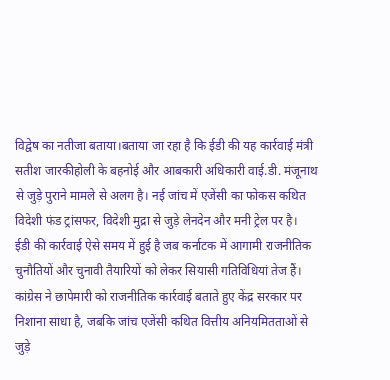विद्वेष का नतीजा बताया।बताया जा रहा है कि ईडी की यह कार्रवाई मंत्री सतीश जारकीहोली के बहनोई और आबकारी अधिकारी वाई.डी. मंजूनाथ से जुड़े पुराने मामले से अलग है। नई जांच में एजेंसी का फोकस कथित विदेशी फंड ट्रांसफर, विदेशी मुद्रा से जुड़े लेनदेन और मनी ट्रेल पर है।
ईडी की कार्रवाई ऐसे समय में हुई है जब कर्नाटक में आगामी राजनीतिक चुनौतियों और चुनावी तैयारियों को लेकर सियासी गतिविधियां तेज हैं। कांग्रेस ने छापेमारी को राजनीतिक कार्रवाई बताते हुए केंद्र सरकार पर निशाना साधा है, जबकि जांच एजेंसी कथित वित्तीय अनियमितताओं से जुड़े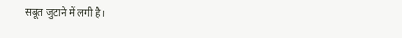सबूत जुटाने में लगी है।